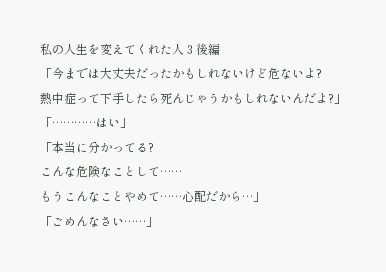私の人生を変えてくれた人 3 後編
「今までは大丈夫だったかもしれないけど危ないよ?
熱中症って下手したら死んじゃうかもしれないんだよ?」
「…………はい」
「本当に分かってる?
こんな危険なことして……
もうこんなことやめて……心配だから…」
「ごめんなさい……」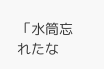「水筒忘れたな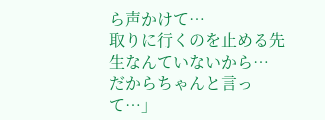ら声かけて…
取りに行くのを止める先生なんていないから…
だからちゃんと言って…」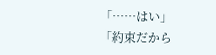「……はい」
「約束だから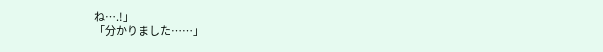ね….!」
「分かりました……」